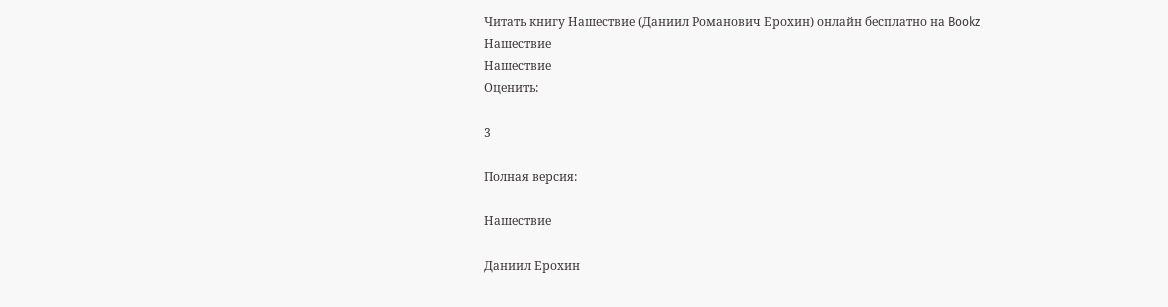Читать книгу Нашествие (Даниил Романович Ерохин) онлайн бесплатно на Bookz
Нашествие
Нашествие
Оценить:

3

Полная версия:

Нашествие

Даниил Ерохин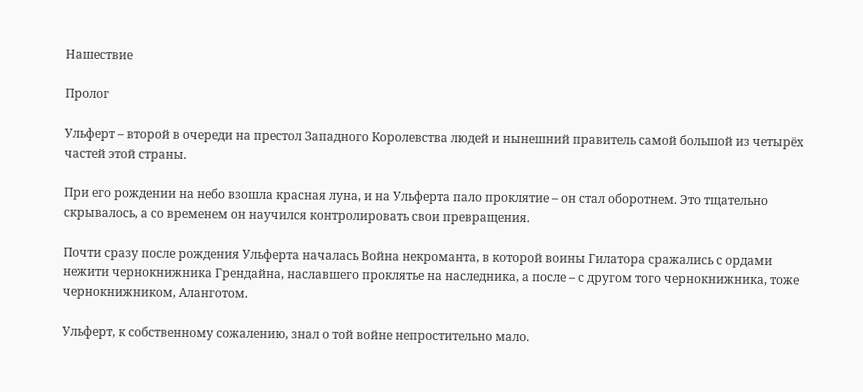Нашествие

Пролог

Ульферт – второй в очереди на престол Западного Королевства людей и нынешний правитель самой большой из четырёх частей этой страны.

При его рождении на небо взошла красная луна, и на Ульферта пало проклятие – он стал оборотнем. Это тщательно скрывалось, а со временем он научился контролировать свои превращения.

Почти сразу после рождения Ульферта началась Война некроманта, в которой воины Гилатора сражались с ордами нежити чернокнижника Грендайна, наславшего проклятье на наследника, а после – с другом того чернокнижника, тоже чернокнижником, Аланготом.

Ульферт, к собственному сожалению, знал о той войне непростительно мало.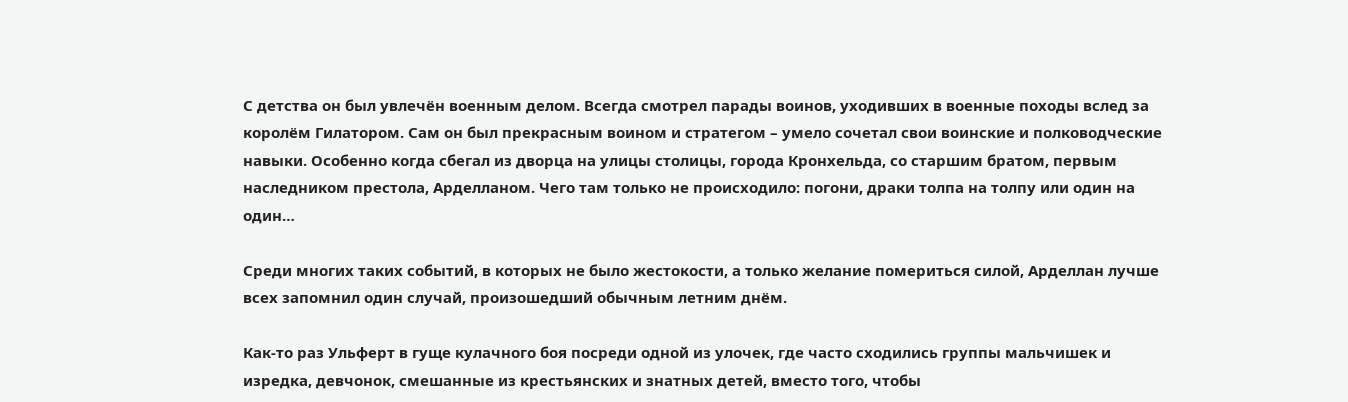С детства он был увлечён военным делом. Всегда смотрел парады воинов, уходивших в военные походы вслед за королём Гилатором. Сам он был прекрасным воином и стратегом – умело сочетал свои воинские и полководческие навыки. Особенно когда сбегал из дворца на улицы столицы, города Кронхельда, со старшим братом, первым наследником престола, Арделланом. Чего там только не происходило: погони, драки толпа на толпу или один на один…

Среди многих таких событий, в которых не было жестокости, а только желание помериться силой, Арделлан лучше всех запомнил один случай, произошедший обычным летним днём.

Как-то раз Ульферт в гуще кулачного боя посреди одной из улочек, где часто сходились группы мальчишек и изредка, девчонок, смешанные из крестьянских и знатных детей, вместо того, чтобы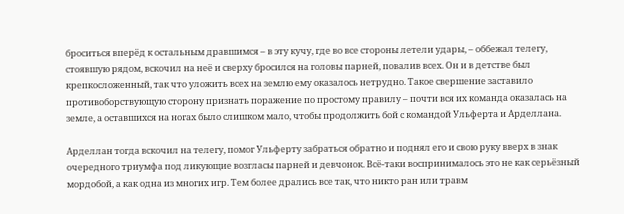броситься вперёд к остальным дравшимся – в эту кучу, где во все стороны летели удары, – оббежал телегу, стоявшую рядом, вскочил на неё и сверху бросился на головы парней, повалив всех. Он и в детстве был крепкосложенный, так что уложить всех на землю ему оказалось нетрудно. Такое свершение заставило противоборствующую сторону признать поражение по простому правилу – почти вся их команда оказалась на земле, а оставшихся на ногах было слишком мало, чтобы продолжить бой с командой Ульферта и Арделлана.

Арделлан тогда вскочил на телегу, помог Ульферту забраться обратно и поднял его и свою руку вверх в знак очередного триумфа под ликующие возгласы парней и девчонок. Всё-таки воспринималось это не как серьёзный мордобой, а как одна из многих игр. Тем более дрались все так, что никто ран или травм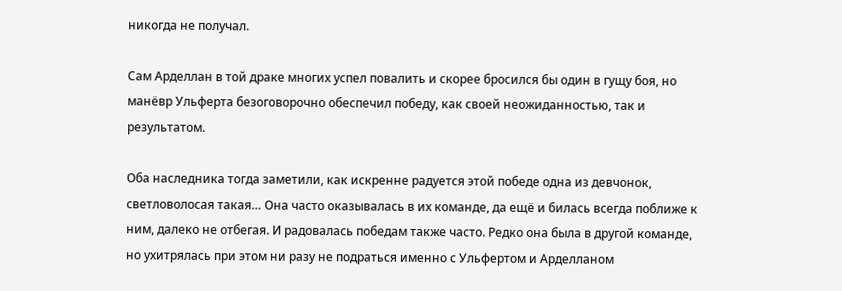никогда не получал.

Сам Арделлан в той драке многих успел повалить и скорее бросился бы один в гущу боя, но манёвр Ульферта безоговорочно обеспечил победу, как своей неожиданностью, так и результатом.

Оба наследника тогда заметили, как искренне радуется этой победе одна из девчонок, светловолосая такая… Она часто оказывалась в их команде, да ещё и билась всегда поближе к ним, далеко не отбегая. И радовалась победам также часто. Редко она была в другой команде, но ухитрялась при этом ни разу не подраться именно с Ульфертом и Арделланом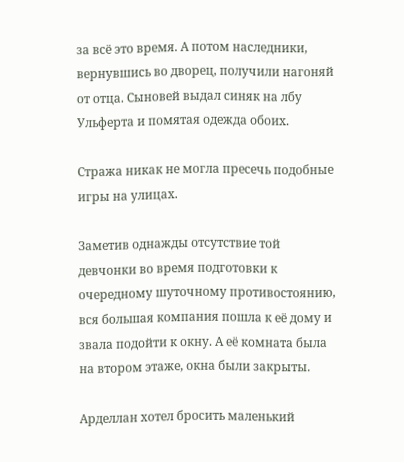за всё это время. А потом наследники, вернувшись во дворец, получили нагоняй от отца. Сыновей выдал синяк на лбу Ульферта и помятая одежда обоих.

Стража никак не могла пресечь подобные игры на улицах.

Заметив однажды отсутствие той девчонки во время подготовки к очередному шуточному противостоянию, вся большая компания пошла к её дому и звала подойти к окну. А её комната была на втором этаже, окна были закрыты.

Арделлан хотел бросить маленький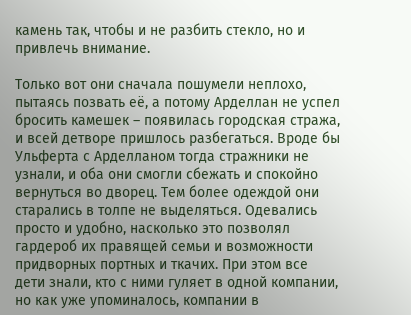камень так, чтобы и не разбить стекло, но и привлечь внимание.

Только вот они сначала пошумели неплохо, пытаясь позвать её, а потому Арделлан не успел бросить камешек – появилась городская стража, и всей детворе пришлось разбегаться. Вроде бы Ульферта с Арделланом тогда стражники не узнали, и оба они смогли сбежать и спокойно вернуться во дворец. Тем более одеждой они старались в толпе не выделяться. Одевались просто и удобно, насколько это позволял гардероб их правящей семьи и возможности придворных портных и ткачих. При этом все дети знали, кто с ними гуляет в одной компании, но как уже упоминалось, компании в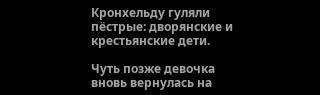Кронхельду гуляли пёстрые: дворянские и крестьянские дети.

Чуть позже девочка вновь вернулась на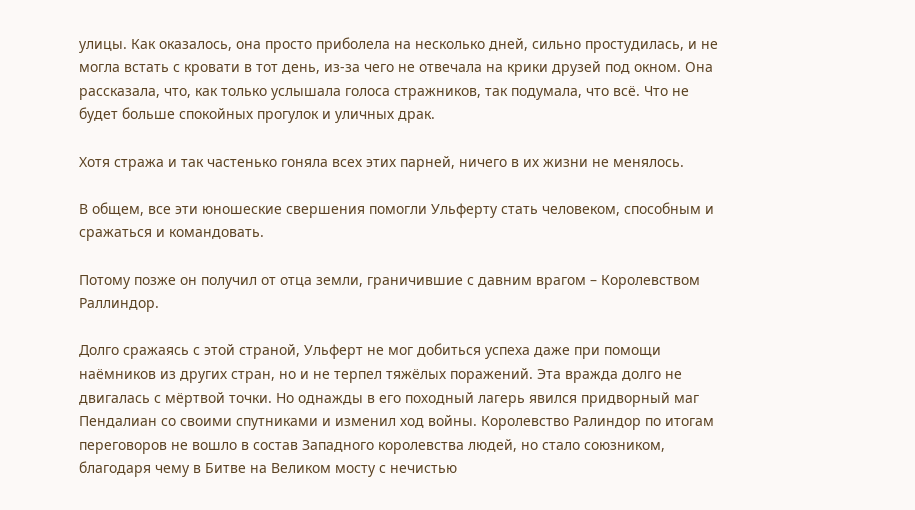улицы. Как оказалось, она просто приболела на несколько дней, сильно простудилась, и не могла встать с кровати в тот день, из-за чего не отвечала на крики друзей под окном. Она рассказала, что, как только услышала голоса стражников, так подумала, что всё. Что не будет больше спокойных прогулок и уличных драк.

Хотя стража и так частенько гоняла всех этих парней, ничего в их жизни не менялось.

В общем, все эти юношеские свершения помогли Ульферту стать человеком, способным и сражаться и командовать.

Потому позже он получил от отца земли, граничившие с давним врагом – Королевством Раллиндор.

Долго сражаясь с этой страной, Ульферт не мог добиться успеха даже при помощи наёмников из других стран, но и не терпел тяжёлых поражений. Эта вражда долго не двигалась с мёртвой точки. Но однажды в его походный лагерь явился придворный маг Пендалиан со своими спутниками и изменил ход войны. Королевство Ралиндор по итогам переговоров не вошло в состав Западного королевства людей, но стало союзником, благодаря чему в Битве на Великом мосту с нечистью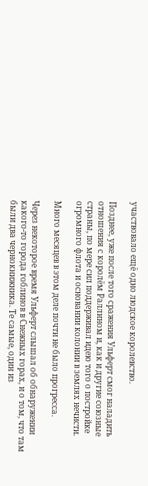участвовало ещё одно людское королевство.

Позднее, уже после того сражения Ульферт смог наладить отношения с королём Раллином и, как и другие союзные страны, по мере сил поддерживал идею того о постройке огромного флота и основании колонии в землях нечисти.

Много месяцев в этом деле почти не было прогресса.

Через некоторое время Ульферт слышал об обнаружении какого-то города гоблинов в Снежных горах, и о том, что там были два чернокнижника. Те самые, один из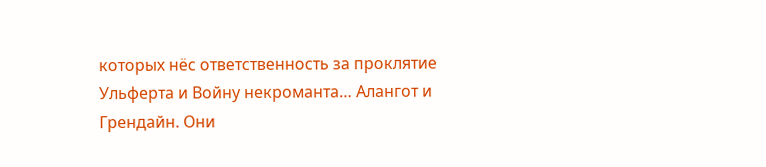которых нёс ответственность за проклятие Ульферта и Войну некроманта… Алангот и Грендайн. Они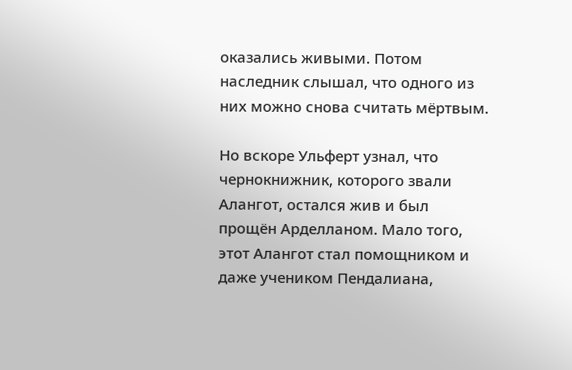оказались живыми. Потом наследник слышал, что одного из них можно снова считать мёртвым.

Но вскоре Ульферт узнал, что чернокнижник, которого звали Алангот, остался жив и был прощён Арделланом. Мало того, этот Алангот стал помощником и даже учеником Пендалиана,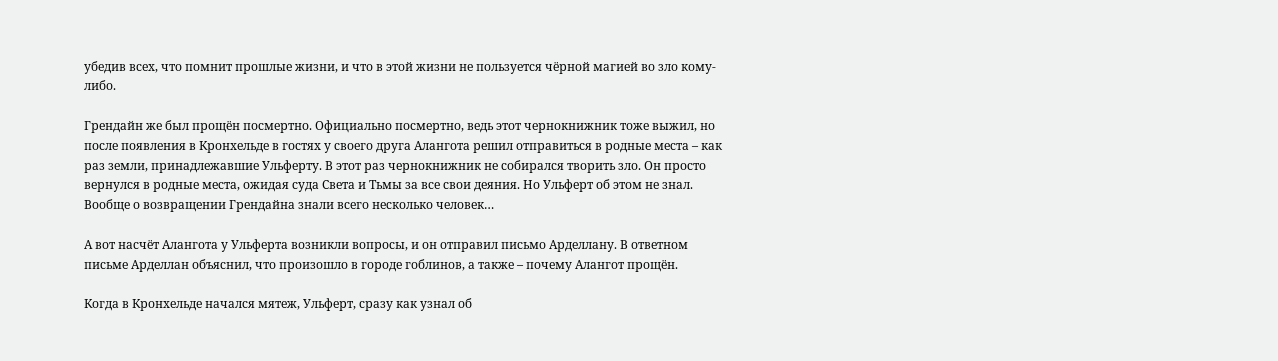убедив всех, что помнит прошлые жизни, и что в этой жизни не пользуется чёрной магией во зло кому-либо.

Грендайн же был прощён посмертно. Официально посмертно, ведь этот чернокнижник тоже выжил, но после появления в Кронхельде в гостях у своего друга Алангота решил отправиться в родные места – как раз земли, принадлежавшие Ульферту. В этот раз чернокнижник не собирался творить зло. Он просто вернулся в родные места, ожидая суда Света и Тьмы за все свои деяния. Но Ульферт об этом не знал. Вообще о возвращении Грендайна знали всего несколько человек…

А вот насчёт Алангота у Ульферта возникли вопросы, и он отправил письмо Арделлану. В ответном письме Арделлан объяснил, что произошло в городе гоблинов, а также – почему Алангот прощён.

Когда в Кронхельде начался мятеж, Ульферт, сразу как узнал об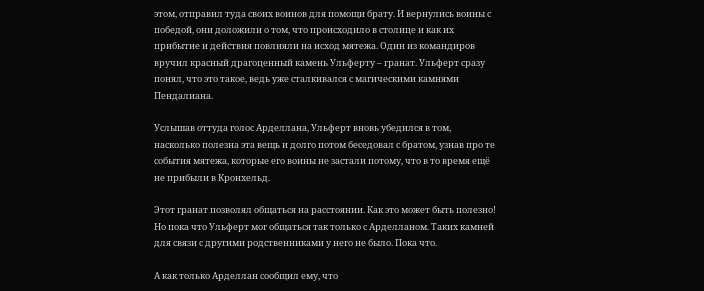этом, отправил туда своих воинов для помощи брату. И вернулись воины с победой, они доложили о том, что происходило в столице и как их прибытие и действия повлияли на исход мятежа. Один из командиров вручил красный драгоценный камень Ульферту – гранат. Ульферт сразу понял, что это такое, ведь уже сталкивался с магическими камнями Пендалиана.

Услышав оттуда голос Арделлана, Ульферт вновь убедился в том, насколько полезна эта вещь и долго потом беседовал с братом, узнав про те события мятежа, которые его воины не застали потому, что в то время ещё не прибыли в Кронхельд.

Этот гранат позволял общаться на расстоянии. Как это может быть полезно! Но пока что Ульферт мог общаться так только с Арделланом. Таких камней для связи с другими родственниками у него не было. Пока что.

А как только Арделлан сообщил ему, что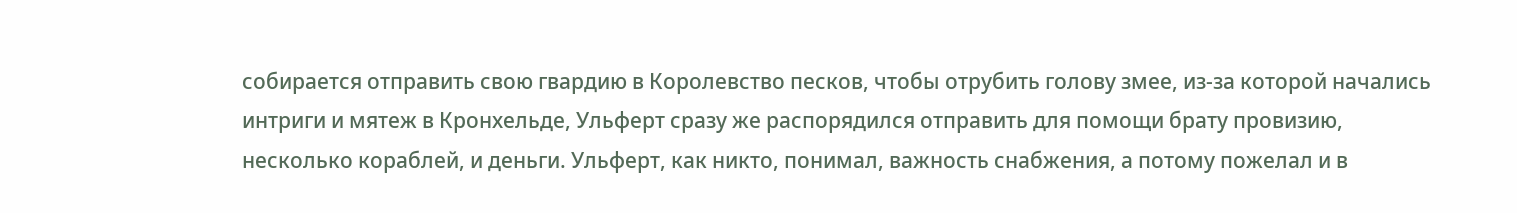собирается отправить свою гвардию в Королевство песков, чтобы отрубить голову змее, из-за которой начались интриги и мятеж в Кронхельде, Ульферт сразу же распорядился отправить для помощи брату провизию, несколько кораблей, и деньги. Ульферт, как никто, понимал, важность снабжения, а потому пожелал и в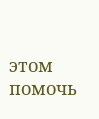этом помочь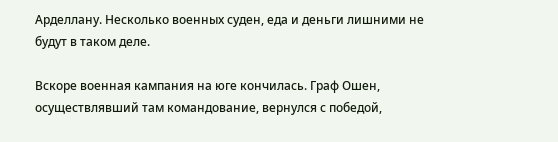Арделлану. Несколько военных суден, еда и деньги лишними не будут в таком деле.

Вскоре военная кампания на юге кончилась. Граф Ошен, осуществлявший там командование, вернулся с победой,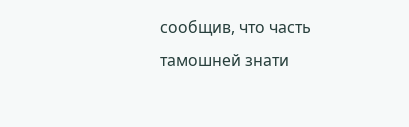сообщив, что часть тамошней знати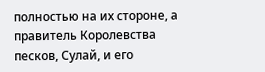полностью на их стороне, а правитель Королевства песков, Сулай, и его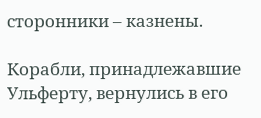сторонники – казнены.

Корабли, принадлежавшие Ульферту, вернулись в его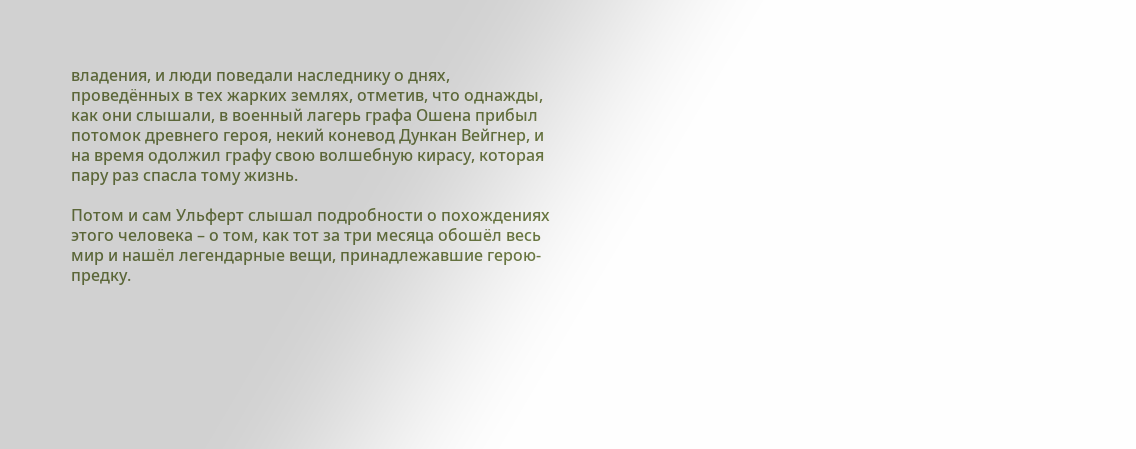владения, и люди поведали наследнику о днях, проведённых в тех жарких землях, отметив, что однажды, как они слышали, в военный лагерь графа Ошена прибыл потомок древнего героя, некий коневод Дункан Вейгнер, и на время одолжил графу свою волшебную кирасу, которая пару раз спасла тому жизнь.

Потом и сам Ульферт слышал подробности о похождениях этого человека – о том, как тот за три месяца обошёл весь мир и нашёл легендарные вещи, принадлежавшие герою-предку.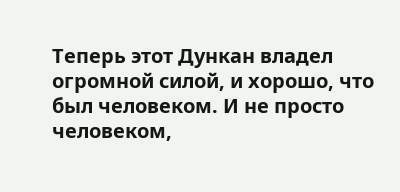Теперь этот Дункан владел огромной силой, и хорошо, что был человеком. И не просто человеком,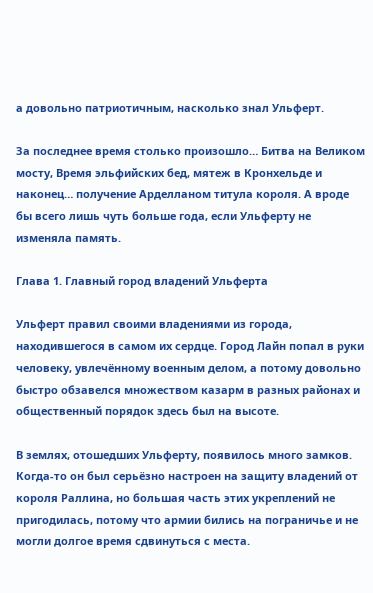а довольно патриотичным, насколько знал Ульферт.

За последнее время столько произошло… Битва на Великом мосту, Время эльфийских бед, мятеж в Кронхельде и наконец… получение Арделланом титула короля. А вроде бы всего лишь чуть больше года, если Ульферту не изменяла память.

Глава 1. Главный город владений Ульферта

Ульферт правил своими владениями из города, находившегося в самом их сердце. Город Лайн попал в руки человеку, увлечённому военным делом, а потому довольно быстро обзавелся множеством казарм в разных районах и общественный порядок здесь был на высоте.

В землях, отошедших Ульферту, появилось много замков. Когда-то он был серьёзно настроен на защиту владений от короля Раллина, но большая часть этих укреплений не пригодилась, потому что армии бились на пограничье и не могли долгое время сдвинуться с места.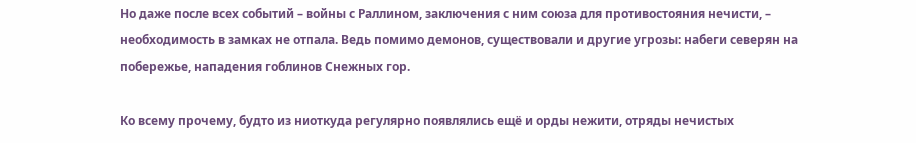Но даже после всех событий – войны с Раллином, заключения с ним союза для противостояния нечисти, – необходимость в замках не отпала. Ведь помимо демонов, существовали и другие угрозы: набеги северян на побережье, нападения гоблинов Снежных гор.

Ко всему прочему, будто из ниоткуда регулярно появлялись ещё и орды нежити, отряды нечистых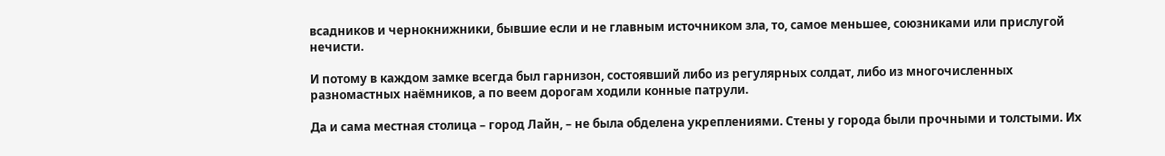всадников и чернокнижники, бывшие если и не главным источником зла, то, самое меньшее, союзниками или прислугой нечисти.

И потому в каждом замке всегда был гарнизон, состоявший либо из регулярных солдат, либо из многочисленных разномастных наёмников, а по веем дорогам ходили конные патрули.

Да и сама местная столица – город Лайн, – не была обделена укреплениями. Стены у города были прочными и толстыми. Их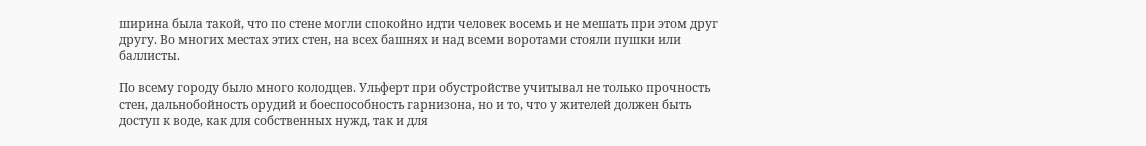ширина была такой, что по стене могли спокойно идти человек восемь и не мешать при этом друг другу. Во многих местах этих стен, на всех башнях и над всеми воротами стояли пушки или баллисты.

По всему городу было много колодцев. Ульферт при обустройстве учитывал не только прочность стен, дальнобойность орудий и боеспособность гарнизона, но и то, что у жителей должен быть доступ к воде, как для собственных нужд, так и для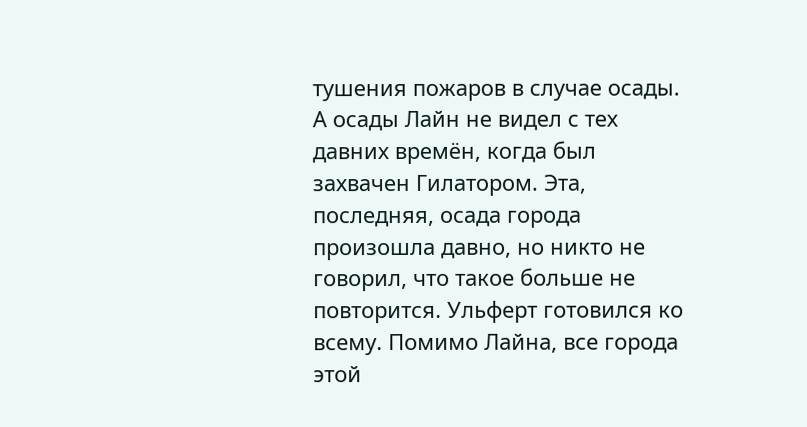тушения пожаров в случае осады. А осады Лайн не видел с тех давних времён, когда был захвачен Гилатором. Эта, последняя, осада города произошла давно, но никто не говорил, что такое больше не повторится. Ульферт готовился ко всему. Помимо Лайна, все города этой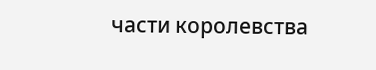части королевства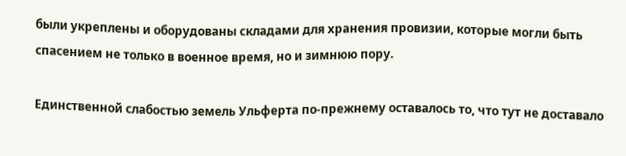были укреплены и оборудованы складами для хранения провизии, которые могли быть спасением не только в военное время, но и зимнюю пору.

Единственной слабостью земель Ульферта по-прежнему оставалось то, что тут не доставало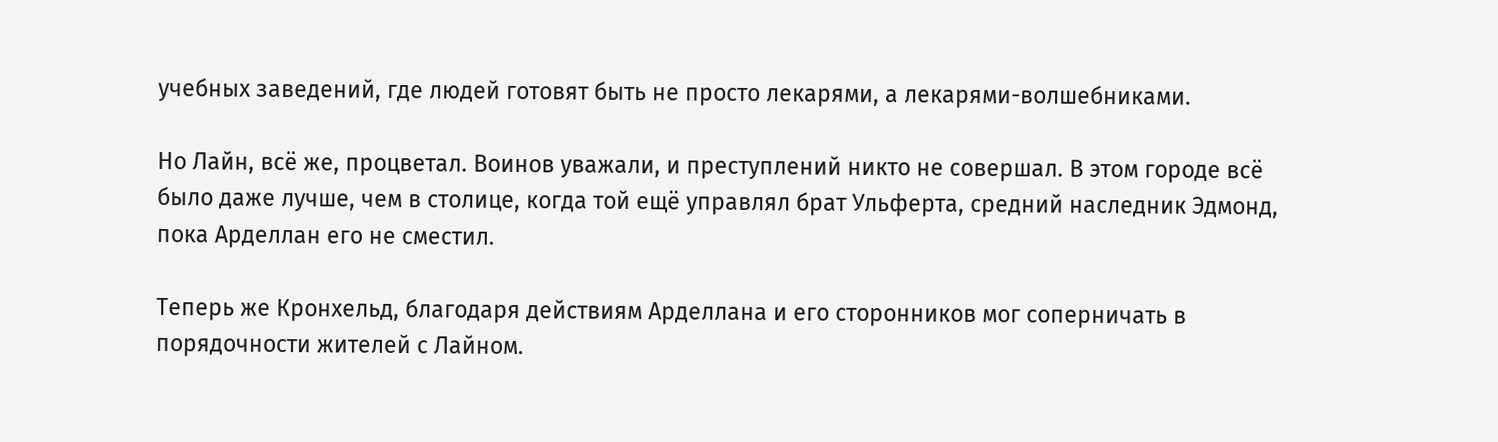учебных заведений, где людей готовят быть не просто лекарями, а лекарями-волшебниками.

Но Лайн, всё же, процветал. Воинов уважали, и преступлений никто не совершал. В этом городе всё было даже лучше, чем в столице, когда той ещё управлял брат Ульферта, средний наследник Эдмонд, пока Арделлан его не сместил.

Теперь же Кронхельд, благодаря действиям Арделлана и его сторонников мог соперничать в порядочности жителей с Лайном.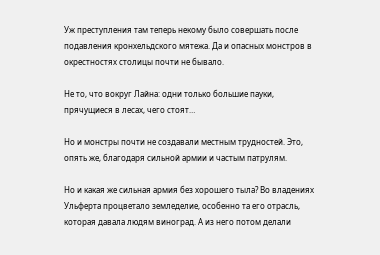Уж преступления там теперь некому было совершать после подавления кронхельдского мятежа. Да и опасных монстров в окрестностях столицы почти не бывало.

Не то, что вокруг Лайна: одни только большие пауки, прячущиеся в лесах, чего стоят…

Но и монстры почти не создавали местным трудностей. Это, опять же, благодаря сильной армии и частым патрулям.

Но и какая же сильная армия без хорошего тыла? Во владениях Ульферта процветало земледелие, особенно та его отрасль, которая давала людям виноград. А из него потом делали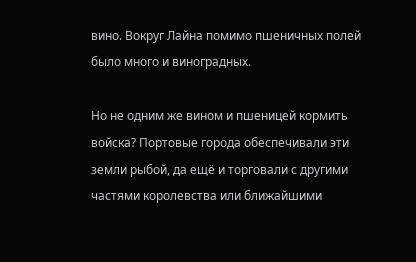вино. Вокруг Лайна помимо пшеничных полей было много и виноградных.

Но не одним же вином и пшеницей кормить войска? Портовые города обеспечивали эти земли рыбой, да ещё и торговали с другими частями королевства или ближайшими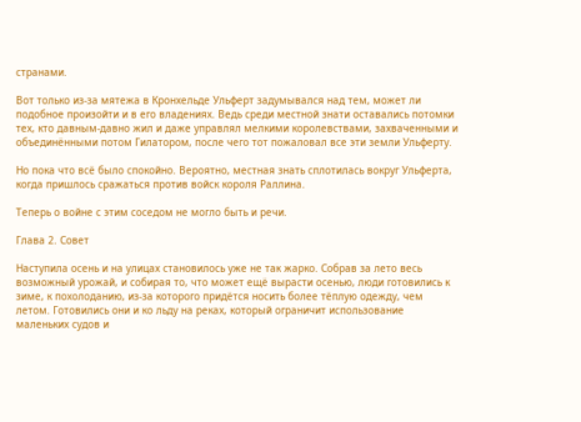странами.

Вот только из-за мятежа в Кронхельде Ульферт задумывался над тем, может ли подобное произойти и в его владениях. Ведь среди местной знати оставались потомки тех, кто давным-давно жил и даже управлял мелкими королевствами, захваченными и объединёнными потом Гилатором, после чего тот пожаловал все эти земли Ульферту.

Но пока что всё было спокойно. Вероятно, местная знать сплотилась вокруг Ульферта, когда пришлось сражаться против войск короля Раллина.

Теперь о войне с этим соседом не могло быть и речи.

Глава 2. Совет

Наступила осень и на улицах становилось уже не так жарко. Собрав за лето весь возможный урожай, и собирая то, что может ещё вырасти осенью, люди готовились к зиме, к похолоданию, из-за которого придётся носить более тёплую одежду, чем летом. Готовились они и ко льду на реках, который ограничит использование маленьких судов и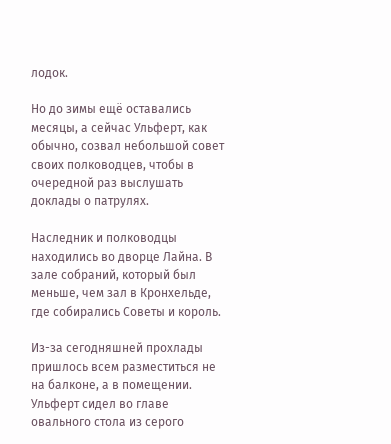лодок.

Но до зимы ещё оставались месяцы, а сейчас Ульферт, как обычно, созвал небольшой совет своих полководцев, чтобы в очередной раз выслушать доклады о патрулях.

Наследник и полководцы находились во дворце Лайна. В зале собраний, который был меньше, чем зал в Кронхельде, где собирались Советы и король.

Из-за сегодняшней прохлады пришлось всем разместиться не на балконе, а в помещении. Ульферт сидел во главе овального стола из серого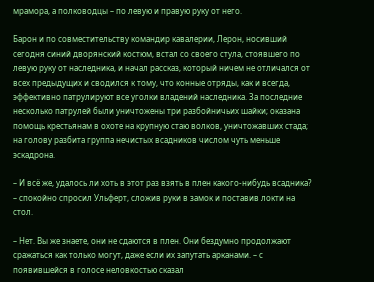мрамора, а полководцы – по левую и правую руку от него.

Барон и по совместительству командир кавалерии, Лерон, носивший сегодня синий дворянский костюм, встал со своего стула, стоявшего по левую руку от наследника, и начал рассказ, который ничем не отличался от всех предыдущих и сводился к тому, что конные отряды, как и всегда, эффективно патрулируют все уголки владений наследника. За последние несколько патрулей были уничтожены три разбойничьих шайки; оказана помощь крестьянам в охоте на крупную стаю волков, уничтожавших стада; на голову разбита группа нечистых всадников числом чуть меньше эскадрона.

– И всё же, удалось ли хоть в этот раз взять в плен какого-нибудь всадника? – спокойно спросил Ульферт, сложив руки в замок и поставив локти на стол.

– Нет. Вы же знаете, они не сдаются в плен. Они бездумно продолжают сражаться как только могут, даже если их запутать арканами. – с появившейся в голосе неловкостью сказал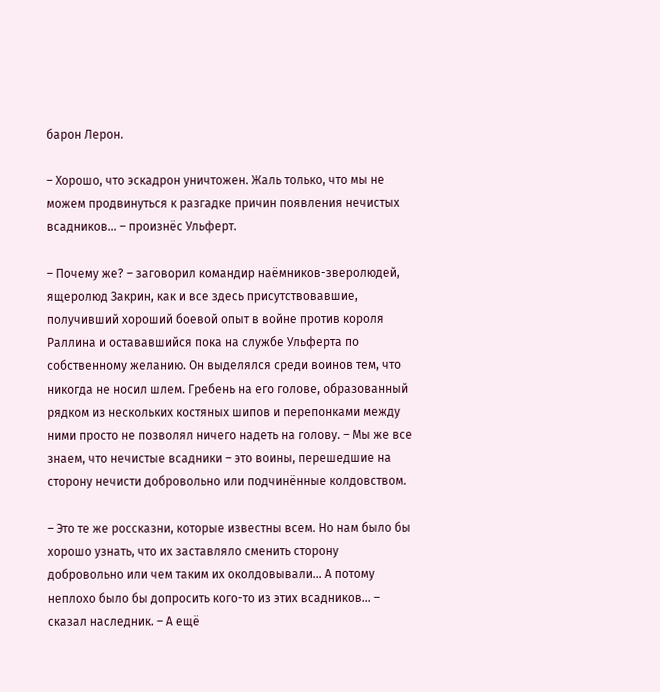барон Лерон.

– Хорошо, что эскадрон уничтожен. Жаль только, что мы не можем продвинуться к разгадке причин появления нечистых всадников… – произнёс Ульферт.

– Почему же? – заговорил командир наёмников-зверолюдей, ящеролюд Закрин, как и все здесь присутствовавшие, получивший хороший боевой опыт в войне против короля Раллина и остававшийся пока на службе Ульферта по собственному желанию. Он выделялся среди воинов тем, что никогда не носил шлем. Гребень на его голове, образованный рядком из нескольких костяных шипов и перепонками между ними просто не позволял ничего надеть на голову. – Мы же все знаем, что нечистые всадники – это воины, перешедшие на сторону нечисти добровольно или подчинённые колдовством.

– Это те же россказни, которые известны всем. Но нам было бы хорошо узнать, что их заставляло сменить сторону добровольно или чем таким их околдовывали… А потому неплохо было бы допросить кого-то из этих всадников… – сказал наследник. – А ещё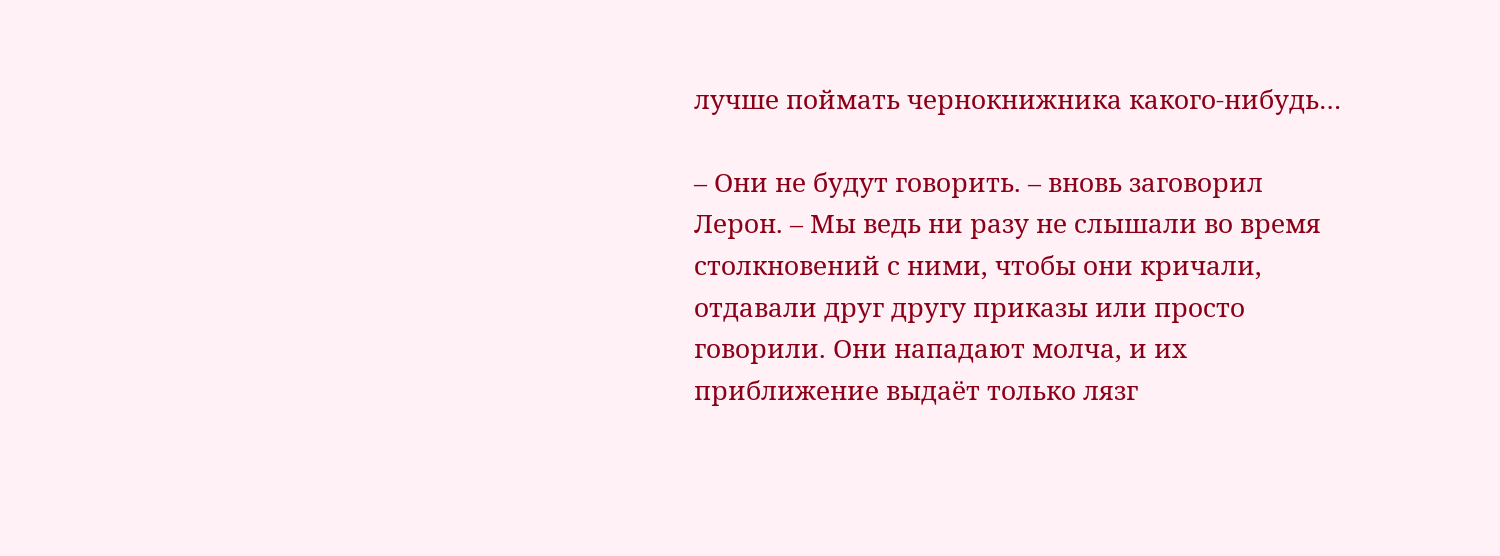лучше поймать чернокнижника какого-нибудь…

– Они не будут говорить. – вновь заговорил Лерон. – Мы ведь ни разу не слышали во время столкновений с ними, чтобы они кричали, отдавали друг другу приказы или просто говорили. Они нападают молча, и их приближение выдаёт только лязг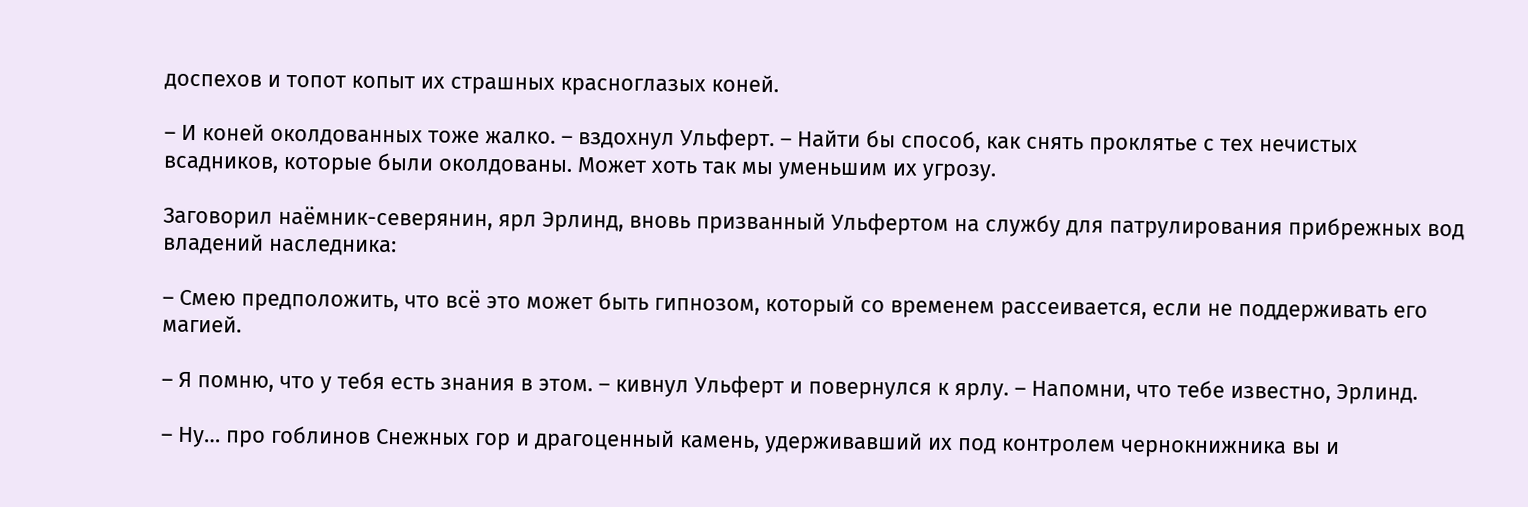доспехов и топот копыт их страшных красноглазых коней.

– И коней околдованных тоже жалко. – вздохнул Ульферт. – Найти бы способ, как снять проклятье с тех нечистых всадников, которые были околдованы. Может хоть так мы уменьшим их угрозу.

Заговорил наёмник-северянин, ярл Эрлинд, вновь призванный Ульфертом на службу для патрулирования прибрежных вод владений наследника:

– Смею предположить, что всё это может быть гипнозом, который со временем рассеивается, если не поддерживать его магией.

– Я помню, что у тебя есть знания в этом. – кивнул Ульферт и повернулся к ярлу. – Напомни, что тебе известно, Эрлинд.

– Ну… про гоблинов Снежных гор и драгоценный камень, удерживавший их под контролем чернокнижника вы и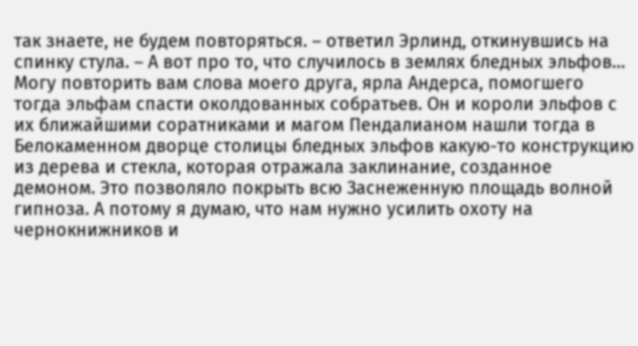так знаете, не будем повторяться. – ответил Эрлинд, откинувшись на спинку стула. – А вот про то, что случилось в землях бледных эльфов… Могу повторить вам слова моего друга, ярла Андерса, помогшего тогда эльфам спасти околдованных собратьев. Он и короли эльфов с их ближайшими соратниками и магом Пендалианом нашли тогда в Белокаменном дворце столицы бледных эльфов какую-то конструкцию из дерева и стекла, которая отражала заклинание, созданное демоном. Это позволяло покрыть всю Заснеженную площадь волной гипноза. А потому я думаю, что нам нужно усилить охоту на чернокнижников и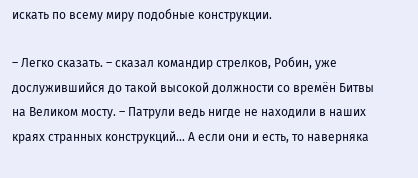искать по всему миру подобные конструкции.

– Легко сказать. – сказал командир стрелков, Робин, уже дослужившийся до такой высокой должности со времён Битвы на Великом мосту. – Патрули ведь нигде не находили в наших краях странных конструкций… А если они и есть, то наверняка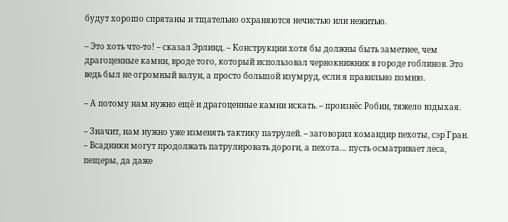будут хорошо спрятаны и тщательно охраняются нечистью или нежитью.

– Это хоть что-то! – сказал Эрлинд. – Конструкции хотя бы должны быть заметнее, чем драгоценные камни, вроде того, который использовал чернокнижник в городе гоблинов. Это ведь был не огромный валун, а просто большой изумруд, если я правильно помню.

– А потому нам нужно ещё и драгоценные камни искать. – произнёс Робин, тяжело вздыхая.

– Значит, нам нужно уже изменять тактику патрулей. – заговорил командир пехоты, сэр Гран. – Всадники могут продолжать патрулировать дороги, а пехота… пусть осматривает леса, пещеры, да даже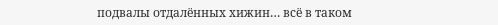подвалы отдалённых хижин… всё в таком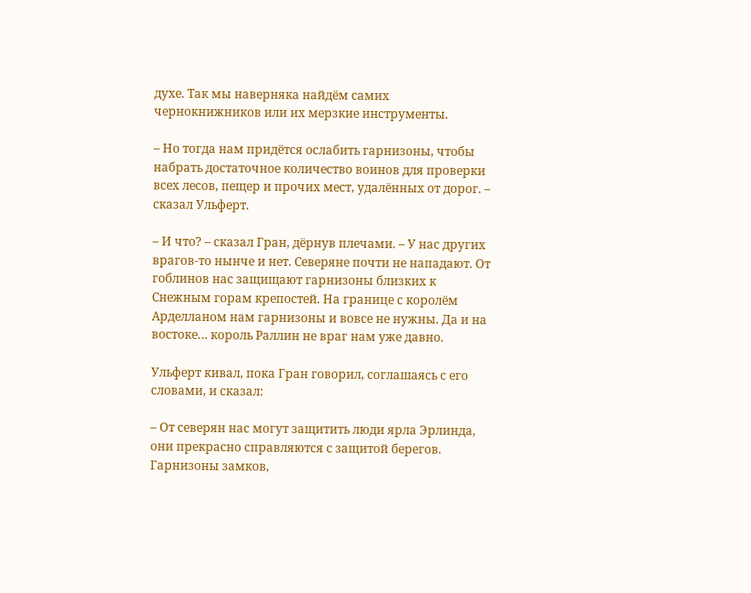духе. Так мы наверняка найдём самих чернокнижников или их мерзкие инструменты.

– Но тогда нам придётся ослабить гарнизоны, чтобы набрать достаточное количество воинов для проверки всех лесов, пещер и прочих мест, удалённых от дорог. – сказал Ульферт.

– И что? – сказал Гран, дёрнув плечами. – У нас других врагов-то нынче и нет. Северяне почти не нападают. От гоблинов нас защищают гарнизоны близких к Снежным горам крепостей. На границе с королём Арделланом нам гарнизоны и вовсе не нужны. Да и на востоке… король Раллин не враг нам уже давно.

Ульферт кивал, пока Гран говорил, соглашаясь с его словами, и сказал:

– От северян нас могут защитить люди ярла Эрлинда, они прекрасно справляются с защитой берегов. Гарнизоны замков,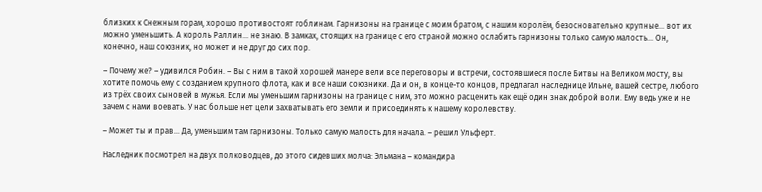близких к Снежным горам, хорошо противостоят гоблинам. Гарнизоны на границе с моим братом, с нашим королём, безосновательно крупные… вот их можно уменьшить. А король Раллин… не знаю. В замках, стоящих на границе с его страной можно ослабить гарнизоны только самую малость… Он, конечно, наш союзник, но может и не друг до сих пор.

– Почему же? – удивился Робин. – Вы с ним в такой хорошей манере вели все переговоры и встречи, состоявшиеся после Битвы на Великом мосту, вы хотите помочь ему с созданием крупного флота, как и все наши союзники. Да и он, в конце-то концов, предлагал наследнице Ильне, вашей сестре, любого из трёх своих сыновей в мужья. Если мы уменьшим гарнизоны на границе с ним, это можно расценить как ещё один знак доброй воли. Ему ведь уже и не зачем с нами воевать. У нас больше нет цели захватывать его земли и присоединять к нашему королевству.

– Может ты и прав… Да, уменьшим там гарнизоны. Только самую малость для начала. – решил Ульферт.

Наследник посмотрел на двух полководцев, до этого сидевших молча: Эльмана – командира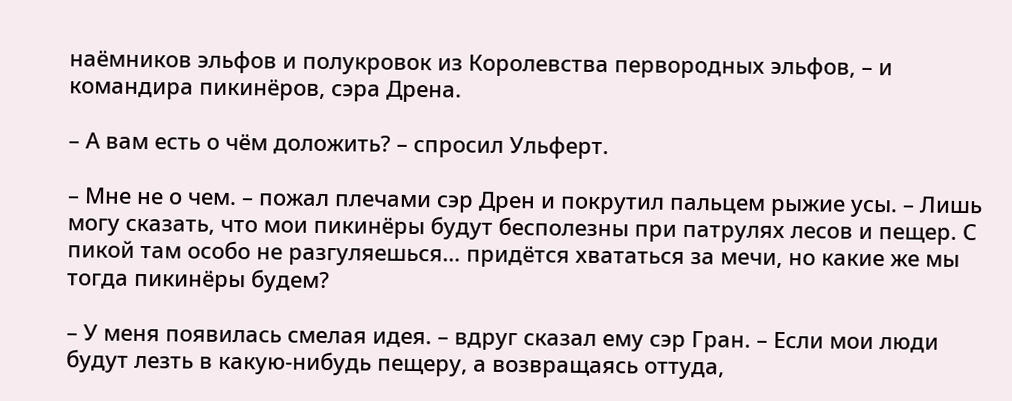наёмников эльфов и полукровок из Королевства первородных эльфов, – и командира пикинёров, сэра Дрена.

– А вам есть о чём доложить? – спросил Ульферт.

– Мне не о чем. – пожал плечами сэр Дрен и покрутил пальцем рыжие усы. – Лишь могу сказать, что мои пикинёры будут бесполезны при патрулях лесов и пещер. С пикой там особо не разгуляешься… придётся хвататься за мечи, но какие же мы тогда пикинёры будем?

– У меня появилась смелая идея. – вдруг сказал ему сэр Гран. – Если мои люди будут лезть в какую-нибудь пещеру, а возвращаясь оттуда,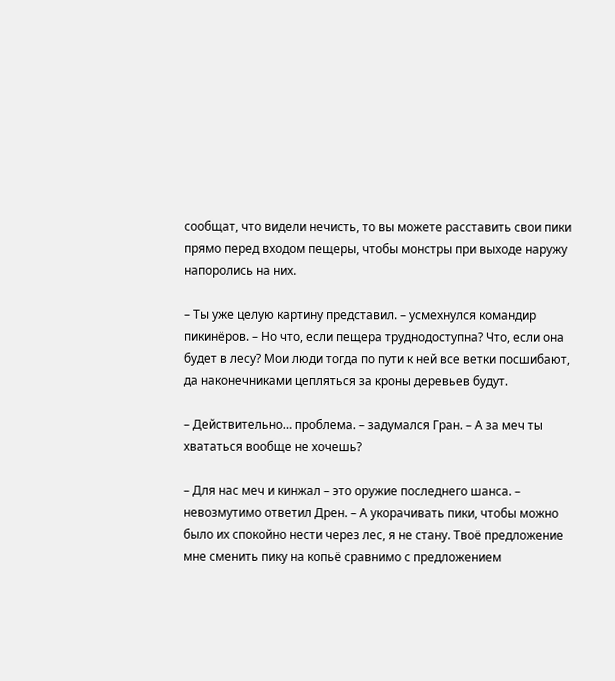сообщат, что видели нечисть, то вы можете расставить свои пики прямо перед входом пещеры, чтобы монстры при выходе наружу напоролись на них.

– Ты уже целую картину представил. – усмехнулся командир пикинёров. – Но что, если пещера труднодоступна? Что, если она будет в лесу? Мои люди тогда по пути к ней все ветки посшибают, да наконечниками цепляться за кроны деревьев будут.

– Действительно… проблема. – задумался Гран. – А за меч ты хвататься вообще не хочешь?

– Для нас меч и кинжал – это оружие последнего шанса. – невозмутимо ответил Дрен. – А укорачивать пики, чтобы можно было их спокойно нести через лес, я не стану. Твоё предложение мне сменить пику на копьё сравнимо с предложением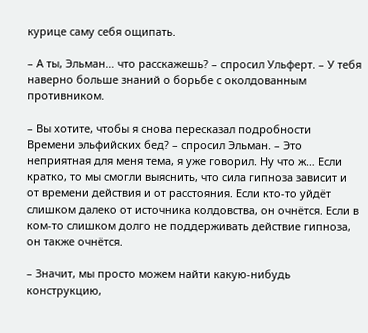курице саму себя ощипать.

– А ты, Эльман… что расскажешь? – спросил Ульферт. – У тебя наверно больше знаний о борьбе с околдованным противником.

– Вы хотите, чтобы я снова пересказал подробности Времени эльфийских бед? – спросил Эльман. – Это неприятная для меня тема, я уже говорил. Ну что ж… Если кратко, то мы смогли выяснить, что сила гипноза зависит и от времени действия и от расстояния. Если кто-то уйдёт слишком далеко от источника колдовства, он очнётся. Если в ком-то слишком долго не поддерживать действие гипноза, он также очнётся.

– Значит, мы просто можем найти какую-нибудь конструкцию,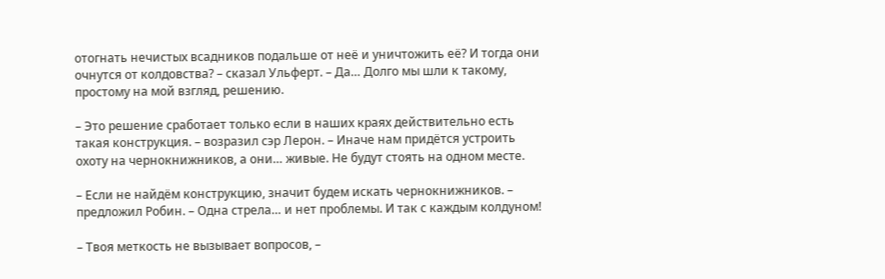отогнать нечистых всадников подальше от неё и уничтожить её? И тогда они очнутся от колдовства? – сказал Ульферт. – Да… Долго мы шли к такому, простому на мой взгляд, решению.

– Это решение сработает только если в наших краях действительно есть такая конструкция. – возразил сэр Лерон. – Иначе нам придётся устроить охоту на чернокнижников, а они… живые. Не будут стоять на одном месте.

– Если не найдём конструкцию, значит будем искать чернокнижников. – предложил Робин. – Одна стрела… и нет проблемы. И так с каждым колдуном!

– Твоя меткость не вызывает вопросов, –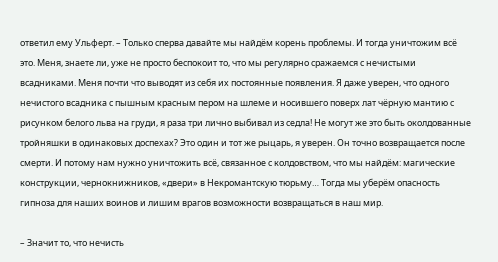ответил ему Ульферт. – Только сперва давайте мы найдём корень проблемы. И тогда уничтожим всё это. Меня, знаете ли, уже не просто беспокоит то, что мы регулярно сражаемся с нечистыми всадниками. Меня почти что выводят из себя их постоянные появления. Я даже уверен, что одного нечистого всадника с пышным красным пером на шлеме и носившего поверх лат чёрную мантию с рисунком белого льва на груди, я раза три лично выбивал из седла! Не могут же это быть околдованные тройняшки в одинаковых доспехах? Это один и тот же рыцарь, я уверен. Он точно возвращается после смерти. И потому нам нужно уничтожить всё, связанное с колдовством, что мы найдём: магические конструкции, чернокнижников, «двери» в Некромантскую тюрьму… Тогда мы уберём опасность гипноза для наших воинов и лишим врагов возможности возвращаться в наш мир.

– Значит то, что нечисть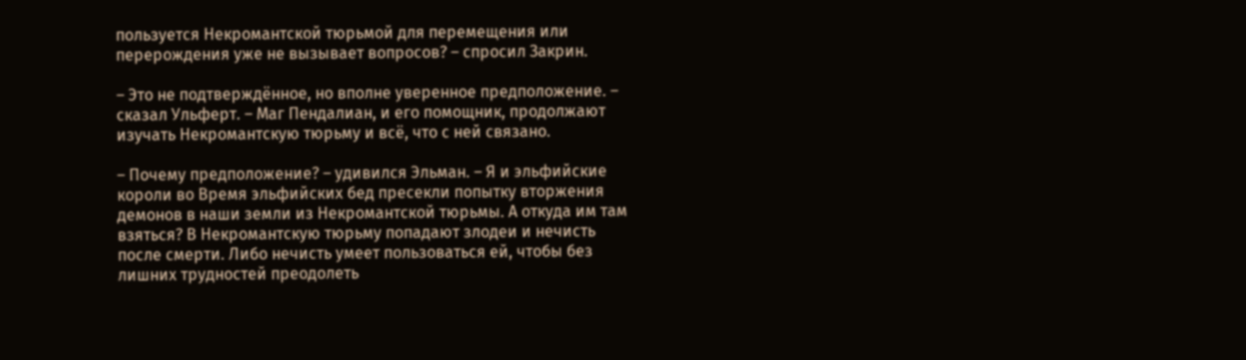пользуется Некромантской тюрьмой для перемещения или перерождения уже не вызывает вопросов? – спросил Закрин.

– Это не подтверждённое, но вполне уверенное предположение. – сказал Ульферт. – Маг Пендалиан, и его помощник, продолжают изучать Некромантскую тюрьму и всё, что с ней связано.

– Почему предположение? – удивился Эльман. – Я и эльфийские короли во Время эльфийских бед пресекли попытку вторжения демонов в наши земли из Некромантской тюрьмы. А откуда им там взяться? В Некромантскую тюрьму попадают злодеи и нечисть после смерти. Либо нечисть умеет пользоваться ей, чтобы без лишних трудностей преодолеть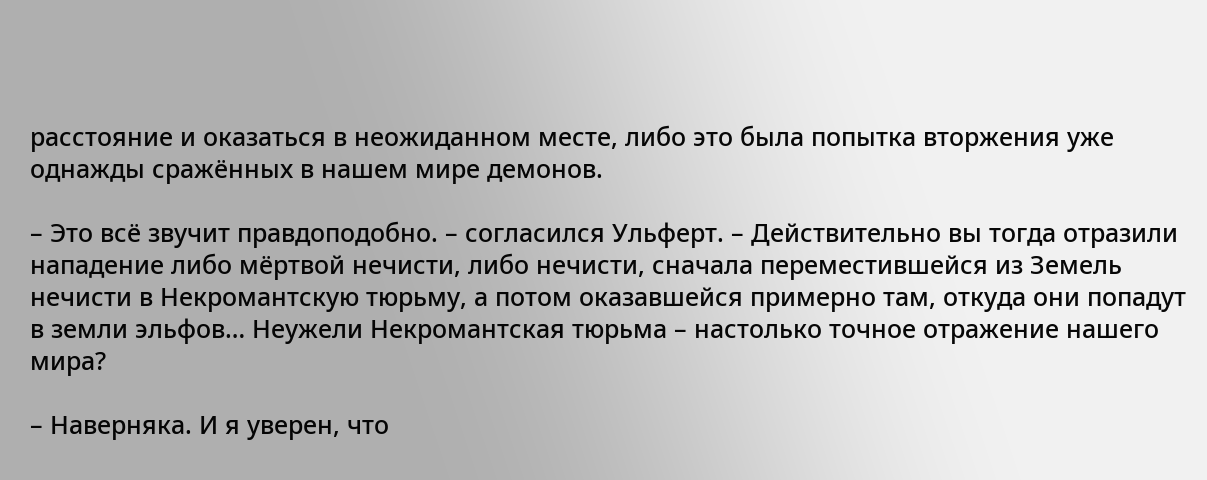расстояние и оказаться в неожиданном месте, либо это была попытка вторжения уже однажды сражённых в нашем мире демонов.

– Это всё звучит правдоподобно. – согласился Ульферт. – Действительно вы тогда отразили нападение либо мёртвой нечисти, либо нечисти, сначала переместившейся из Земель нечисти в Некромантскую тюрьму, а потом оказавшейся примерно там, откуда они попадут в земли эльфов… Неужели Некромантская тюрьма – настолько точное отражение нашего мира?

– Наверняка. И я уверен, что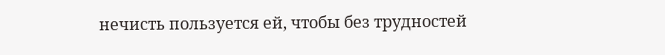нечисть пользуется ей, чтобы без трудностей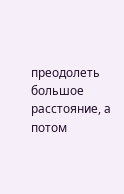преодолеть большое расстояние, а потом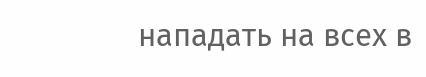нападать на всех в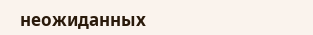неожиданных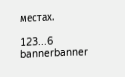местах.

123...6
bannerbanner